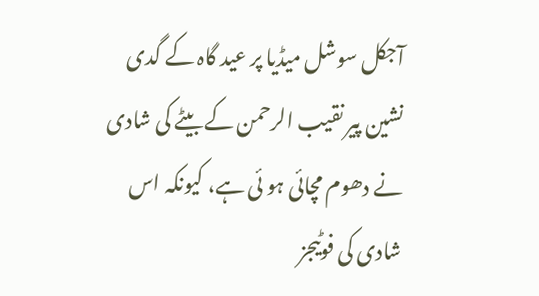آجکل سوشل میڈیا پر عید گاہ کے گدی نشین پیر نقیب الرحمن کے بیٹے کی شادی نے دھوم مچائی ہو ئی ہے، کیونکہ اس شادی کی فوٹیجز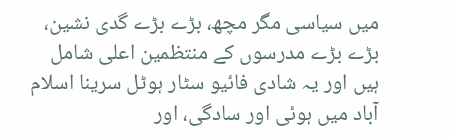میں سیاسی مگر مچھ، بڑے بڑے گدی نشین، بڑے بڑے مدرسوں کے منتظمین اعلی شامل ہیں اور یہ شادی فائیو سٹار ہوٹل سرینا اسلام آباد میں ہوئی اور سادگی، اور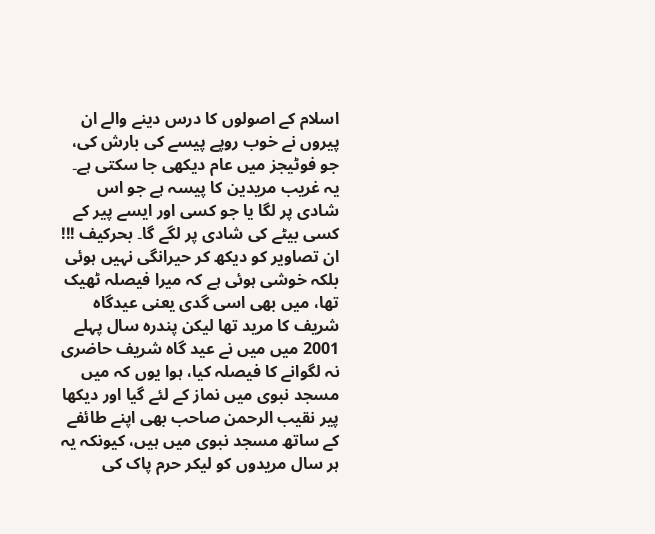اسلام کے اصولوں کا درس دینے والے ان پیروں نے خوب روپے پیسے کی بارش کی، جو فوٹیجز میں عام دیکھی جا سکتی ہے۔ یہ غریب مریدین کا پیسہ ہے جو اس شادی پر لگا یا جو کسی اور ایسے پیر کے کسی بیٹے کی شادی پر لگے گا۔ بحرکیف !!!
ان تصاویر کو دیکھ کر حیرانگی نہیں ہوئی بلکہ خوشی ہوئی ہے کہ میرا فیصلہ ٹھیک تھا، میں بھی اسی گدی یعنی عیدگاہ شریف کا مرید تھا لیکن پندرہ سال پہلے 2001 میں میں نے عید گاہ شریف حاضری نہ لگوانے کا فیصلہ کیا، ہوا یوں کہ میں مسجد نبوی میں نماز کے لئے گیا اور دیکھا پیر نقیب الرحمن صاحب بھی اپنے طائفے کے ساتھ مسجد نبوی میں ہیں، کیونکہ یہ ہر سال مریدوں کو لیکر حرم پاک کی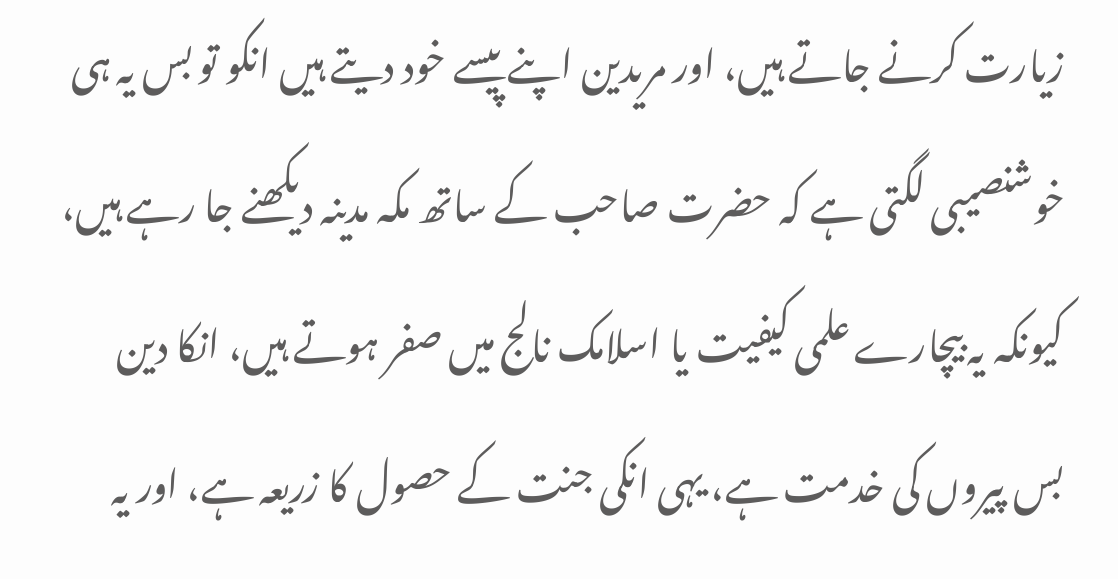زیارت کرنے جاتے ہیں، اور مریدین اپنے پیسے خود دیتے ہیں انکو تو بس یہ ہی خوشنصیبی لگتی ہے کہ حضرت صاحب کے ساتھ مکہ مدینہ دیکھنے جا رہے ہیں، کیونکہ یہ بیچارے علمی کیفیت یا اسلامک نالج میں صفر ہوتے ہیں، انکا دین بس پیروں کی خدمت ہے، یہی انکی جنت کے حصول کا زریعہ ہے، اور یہ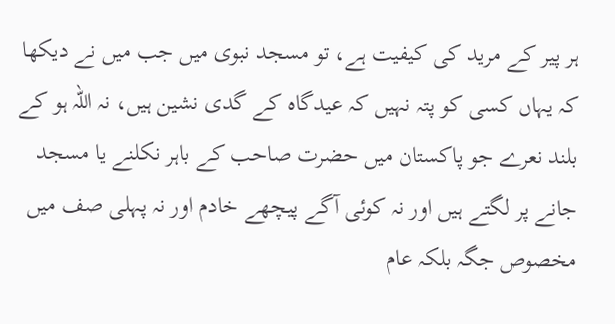ہر پیر کے مرید کی کیفیت ہے، تو مسجد نبوی میں جب میں نے دیکھا کہ یہاں کسی کو پتہ نہیں کہ عیدگاہ کے گدی نشین ہیں، نہ اللہ ہو کے بلند نعرے جو پاکستان میں حضرت صاحب کے باہر نکلنے یا مسجد جانے پر لگتے ہیں اور نہ کوئی آگے پیچھے خادم اور نہ پہلی صف میں مخصوص جگہ بلکہ عام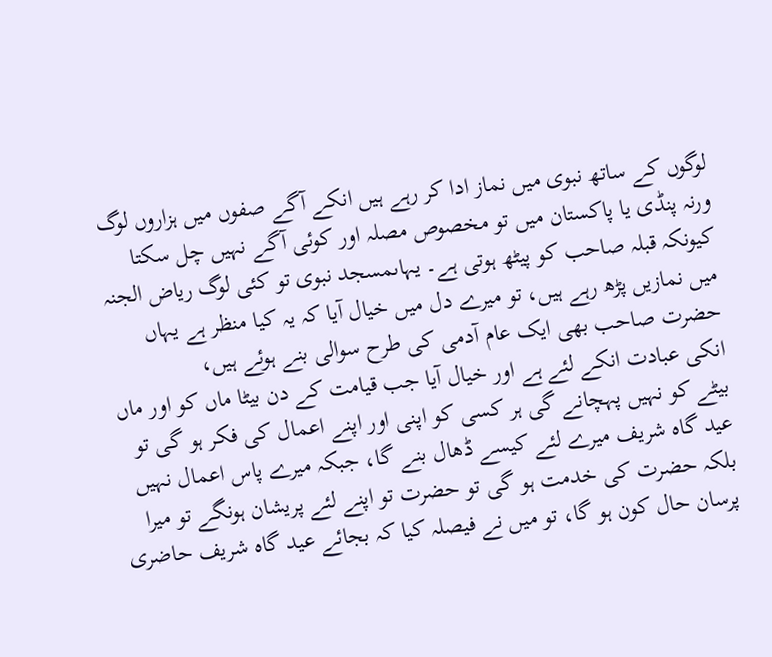لوگوں کے ساتھ نبوی میں نماز ادا کر رہے ہیں انکے آگے صفوں میں ہزاروں لوگ ورنہ پنڈی یا پاکستان میں تو مخصوص مصلہ اور کوئی آگے نہیں چل سکتا کیونکہ قبلہ صاحب کو پیٹھ ہوتی ہے۔ یہاںمسجد نبوی تو کئی لوگ ریاض الجنہ میں نمازیں پڑھ رہے ہیں، تو میرے دل میں خیال آیا کہ یہ کیا منظر ہے یہاں حضرت صاحب بھی ایک عام آدمی کی طرح سوالی بنے ہوئے ہیں،
انکی عبادت انکے لئے ہے اور خیال آیا جب قیامت کے دن بیٹا ماں کو اور ماں بیٹے کو نہیں پہچانے گی ہر کسی کو اپنی اور اپنے اعمال کی فکر ہو گی تو عید گاہ شریف میرے لئے کیسے ڈھال بنے گا، جبکہ میرے پاس اعمال نہیں بلکہ حضرت کی خدمت ہو گی تو حضرت تو اپنے لئے پریشان ہونگے تو میرا پرسان حال کون ہو گا، تو میں نے فیصلہ کیا کہ بجائے عید گاہ شریف حاضری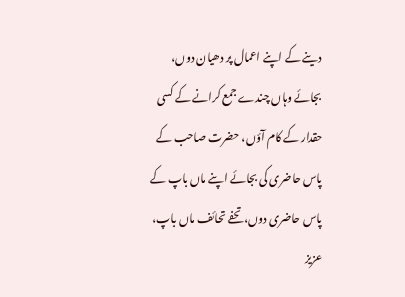دینے کے اپنے اعمال پر دھیان دوں، بجائے وہاں چندے جمع کرانے کے کسی حقدار کے کام آؤں، حضرت صاحب کے پاس حاضری کی بجائے اپنے ماں باپ کے پاس حاضری دوں، تحفے تحائف ماں باپ، عزیز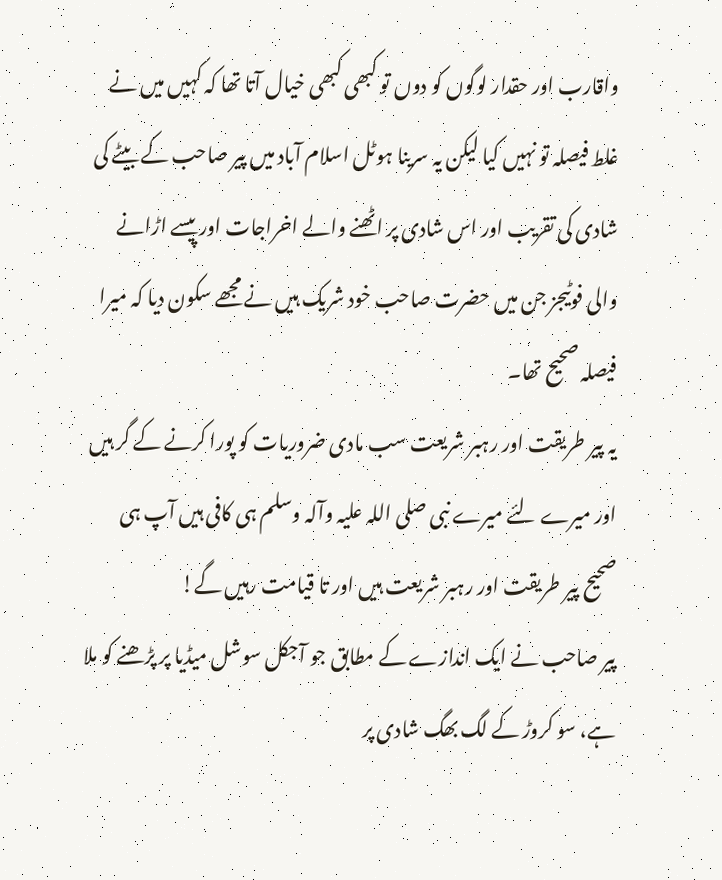واقارب اور حقدار لوگوں کو دوں تو کبھی کبھی خیال آتا تھا کہ کہیں میں نے غلط فیصلہ تو نہیں کیا لیکن یہ سرینا ہوٹل اسلام آباد میں پیر صاحب کے بیٹے کی شادی کی تقریب اور اس شادی پر اٹھنے والے اخراجات اور پیسے اڑانے والی فوٹیجز جن میں حضرت صاحب خود شریک ہیں نے مجھے سکون دیا کہ میرا فیصلہ صحیح تھا۔
یہ پیر طریقت اور رہبر شریعت سب مادی ضروریات کو پورا کرنے کے گر ہیں اور میرے لئے میرے نبی صلی اللہ علیہ وآلہ وسلم ہی کافی ہیں آپ ہی صحیح پیر طریقت اور رہبر شریعت ہیں اور تا قیامت رہیں گے!
پیر صاحب نے ایک اندازے کے مطابق جو آجکل سوشل میڈیا پر پڑھنے کو ملا ہے، سو کروڑ کے لگ بھگ شادی پر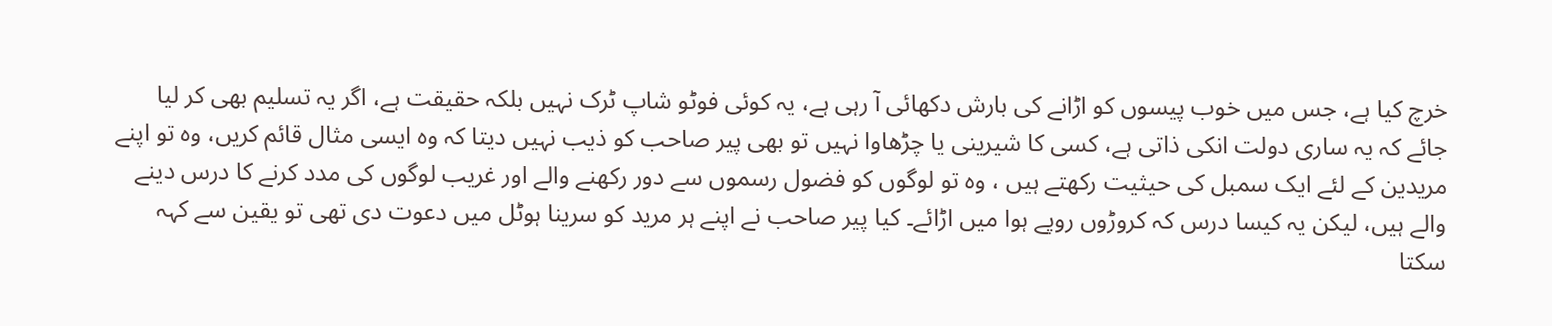خرچ کیا ہے، جس میں خوب پیسوں کو اڑانے کی بارش دکھائی آ رہی ہے، یہ کوئی فوٹو شاپ ٹرک نہیں بلکہ حقیقت ہے، اگر یہ تسلیم بھی کر لیا جائے کہ یہ ساری دولت انکی ذاتی ہے، کسی کا شیرینی یا چڑھاوا نہیں تو بھی پیر صاحب کو ذیب نہیں دیتا کہ وہ ایسی مثال قائم کریں، وہ تو اپنے مریدین کے لئے ایک سمبل کی حیثیت رکھتے ہیں ، وہ تو لوگوں کو فضول رسموں سے دور رکھنے والے اور غریب لوگوں کی مدد کرنے کا درس دینے والے ہیں، لیکن یہ کیسا درس کہ کروڑوں روپے ہوا میں اڑائے۔ کیا پیر صاحب نے اپنے ہر مرید کو سرینا ہوٹل میں دعوت دی تھی تو یقین سے کہہ سکتا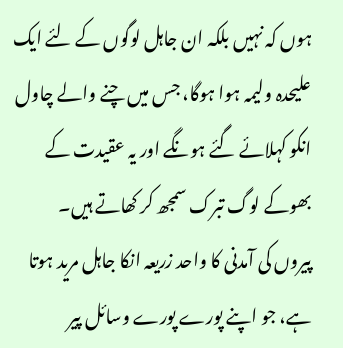ہوں کہ نہیں بلکہ ان جاہل لوگوں کے لئے ایک علیحدہ ولیمہ ہوا ہوگا، جس میں چنے والے چاول انکو کہلائے گئے ہونگے اور یہ عقیدت کے بھوکے لوگ تبرک سمجھ کر کھاتے ہیں۔
پیروں کی آمدنی کا واحد زریعہ انکا جاہل مرید ہوتا ہے، جو اپنے پورے پورے وسائل پیر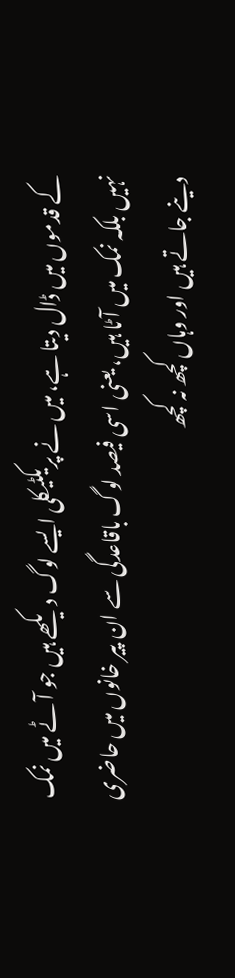کے قدموں میں ڈال دیتا ہے، میں نے پریکٹیکلی ایسے لوگ دیکھے ہیں جو آٹے میں نمک نہیں بلکہ نمک میں آٹا ہیں، یعنی اسی فیصد لوگ باقاعدگی سے ان پیر خانوں میں حاضری دینے جاتے ہیں اور وہاں کچھ نہ کچھ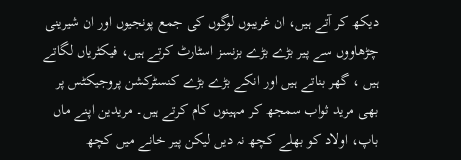دیکھ کر آتے ہیں، ان غریبوں لوگوں کی جمع پونجیوں اور ان شیرینی چڑھاووں سے پیر بڑے بڑے بزنسز اسٹارٹ کرتے ہیں، فیکٹریاں لگاتے ہیں ، گھر بناتے ہیں اور انکے بڑے بڑے کنسٹرکشن پروجیکٹس پر بھی مرید ثواب سمجھ کر مہینوں کام کرتے ہیں۔ مریدین اپنے ماں باپ، اولاد کو بھلے کچھ نہ دیں لیکن پیر خانے میں کچھ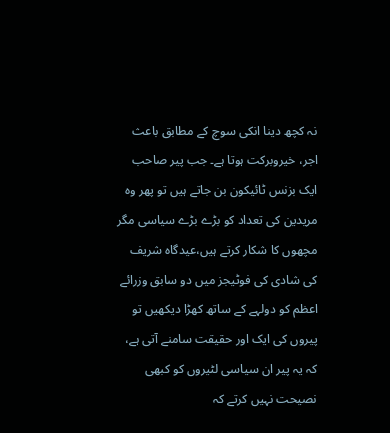نہ کچھ دینا انکی سوچ کے مطابق باعث اجر، خیروبرکت ہوتا ہے۔ جب پیر صاحب ایک بزنس ٹائیکون بن جاتے ہیں تو پھر وہ مریدین کی تعداد کو بڑے بڑے سیاسی مگر مچھوں کا شکار کرتے ہیں،عیدگاہ شریف کی شادی کی فوٹیجز میں دو سابق وزرائے اعظم کو دولہے کے ساتھ کھڑا دیکھیں تو پیروں کی ایک اور حقیقت سامنے آتی ہے، کہ یہ پیر ان سیاسی لٹیروں کو کبھی نصیحت نہیں کرتے کہ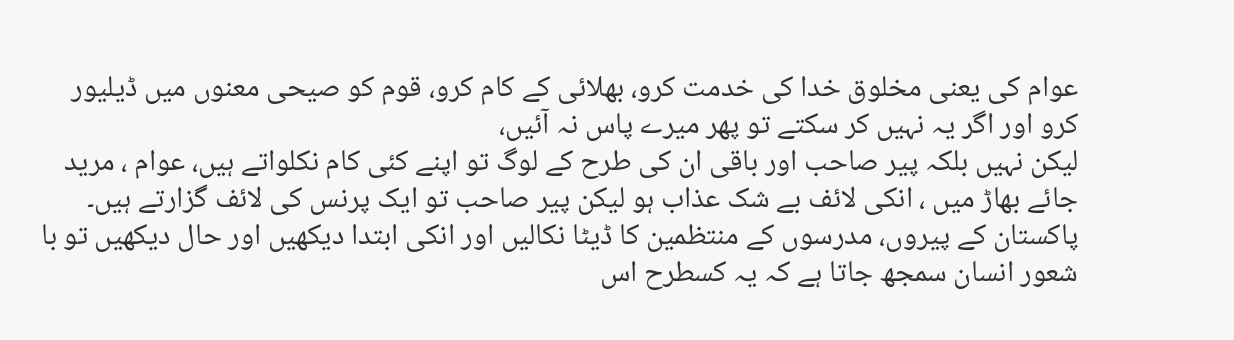عوام کی یعنی مخلوق خدا کی خدمت کرو، بھلائی کے کام کرو، قوم کو صیحی معنوں میں ڈیلیور کرو اور اگر یہ نہیں کر سکتے تو پھر میرے پاس نہ آئیں،
لیکن نہیں بلکہ پیر صاحب اور باقی ان کی طرح کے لوگ تو اپنے کئی کام نکلواتے ہیں، عوام ، مرید جائے بھاڑ میں ، انکی لائف بے شک عذاب ہو لیکن پیر صاحب تو ایک پرنس کی لائف گزارتے ہیں۔
پاکستان کے پیروں، مدرسوں کے منتظمین کا ڈیٹا نکالیں اور انکی ابتدا دیکھیں اور حال دیکھیں تو با شعور انسان سمجھ جاتا ہے کہ یہ کسطرح اس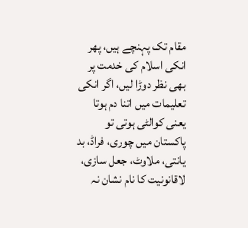مقام تک پہنچے ہیں، پھر انکی اسلام کی خدمت پر بھی نظر دوڑا لیں، اگر انکی تعلیمات میں اتنا دم ہوتا یعنی کوالٹی ہوتی تو پاکستان میں چوری، فراڈ، بد یانتی، ملاوٹ، جعل سازی، لاقانونیت کا نام نشان نہ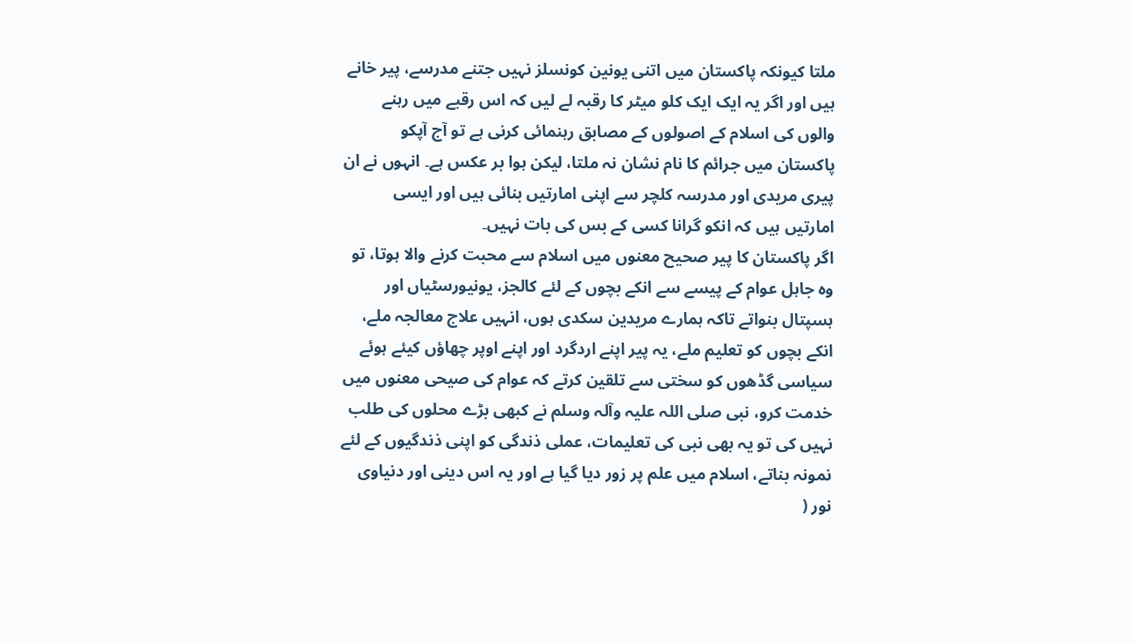ملتا کیونکہ پاکستان میں اتنی یونین کونسلز نہیں جتنے مدرسے، پیر خانے ہیں اور اگر یہ ایک ایک کلو میٹر کا رقبہ لے لیں کہ اس رقبے میں رہنے والوں کی اسلام کے اصولوں کے مصابق رہنمائی کرنی ہے تو آج آپکو پاکستان میں جرائم کا نام نشان نہ ملتا، لیکن ہوا بر عکس ہے۔ انہوں نے ان پیری مریدی اور مدرسہ کلچر سے اپنی امارتیں بنائی ہیں اور ایسی امارتیں ہیں کہ انکو گرانا کسی کے بس کی بات نہیں۔
اگر پاکستان کا پیر صحیح معنوں میں اسلام سے محبت کرنے والا ہوتا، تو وہ جاہل عوام کے پیسے سے انکے بچوں کے لئے کالجز، یونیورسٹیاں اور ہسپتال بنواتے تاکہ ہمارے مریدین سکدی ہوں، انہیں علاج معالجہ ملے، انکے بچوں کو تعلیم ملے، یہ پیر اپنے اردگرد اور اپنے اوپر چھاؤں کیئے ہوئے سیاسی گڈھوں کو سختی سے تلقین کرتے کہ عوام کی صیحی معنوں میں خدمت کرو، نبی صلی اللہ علیہ وآلہ وسلم نے کبھی بڑے محلوں کی طلب نہیں کی تو یہ بھی نبی کی تعلیمات، عملی ذندگی کو اپنی ذندگیوں کے لئے نمونہ بناتے، اسلام میں علم پر زور دیا گیا ہے اور یہ اس دینی اور دنیاوی نور (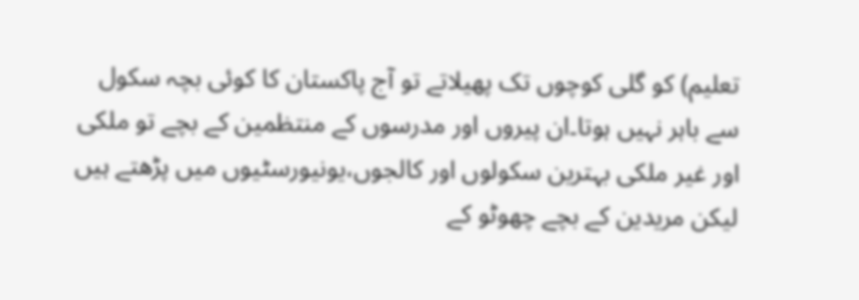تعلیم) کو گلی کوچوں تک پھیلاتے تو آج پاکستان کا کوئی بچہ سکول سے باہر نہیں ہوتا۔ان پیروں اور مدرسوں کے منتظمین کے بچے تو ملکی اور غیر ملکی بہترین سکولوں اور کالجوں،یونیورسٹیوں میں پڑھتے ہیں لیکن مریدین کے بچے چھوٹو کے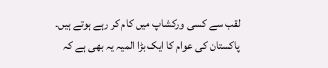لقب سے کسی ورکشاپ میں کام کر رہے ہوتے ہیں۔
پاکستان کی عوام کا ایک بڑا المیہ یہ بھی ہے کہ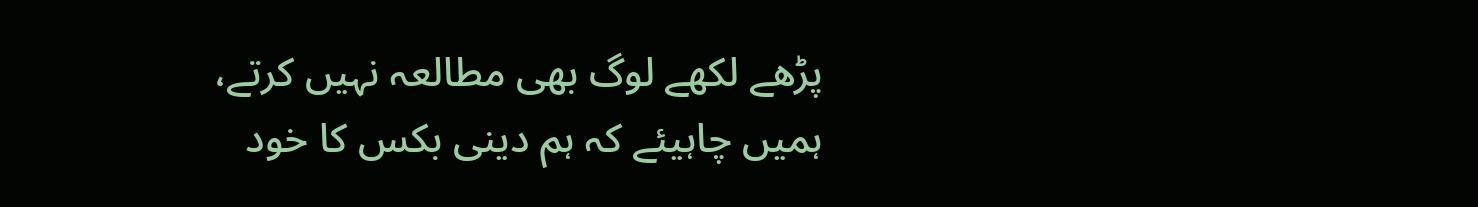پڑھے لکھے لوگ بھی مطالعہ نہیں کرتے، ہمیں چاہیئے کہ ہم دینی بکس کا خود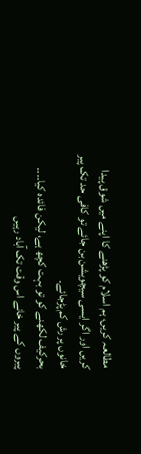مطالعہ کریں، ہم اسلام کو پڑھنے کا اپنے میں شوق پیدا کریں اور اگر ایسی سیچویشن بن جائے تو کافی حد تک پیر خانوں پر رش کم پڑجائے۔
بحرکیف لکھنے کو تو بہت کچھ ہے، لیکن فائدہ کیا۔۔۔۔ پیروں کے پیر خانے اس وقت تک آباد رہیں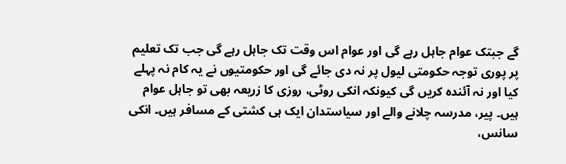گے جبتک عوام جاہل رہے گی اور عوام اس وقت تک جاہل رہے گی جب تک تعلیم پر پوری توجہ حکومتی لیول پر نہ دی جائے گی اور حکومتیوں نے یہ کام نہ پہلے کیا اور نہ آئندہ کریں گی کیونکہ انکی روٹی، روزی کا زریعہ بھی تو جاہل عوام ہیں۔ پیر، مدرسہ چلانے والے اور سیاستدان ایک ہی کشتی کے مسافر ہیں۔ انکی سانس،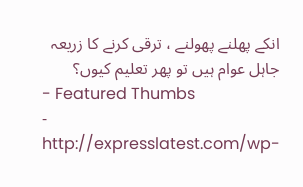انکے پھلنے پھولنے ، ترقی کرنے کا زریعہ جاہل عوام ہیں تو پھر تعلیم کیوں؟
- Featured Thumbs
- http://expresslatest.com/wp-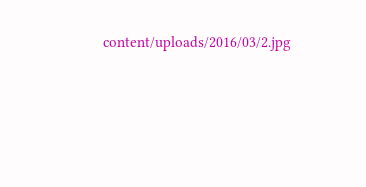content/uploads/2016/03/2.jpg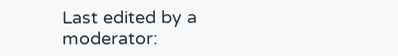Last edited by a moderator: